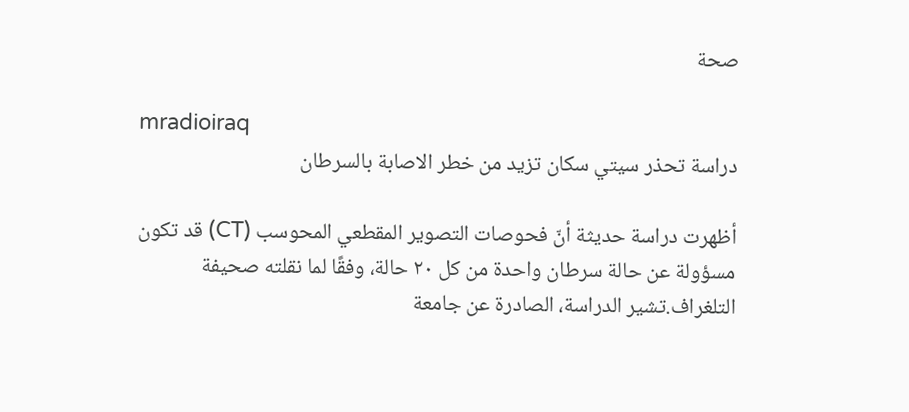صحة

mradioiraq
دراسة تحذر سيتي سكان تزيد من خطر الاصابة بالسرطان

أظهرت دراسة حديثة أنّ فحوصات التصوير المقطعي المحوسب (CT) قد تكون مسؤولة عن حالة سرطان واحدة من كل ٢٠ حالة، وفقًا لما نقلته صحيفة التلغراف.تشير الدراسة، الصادرة عن جامعة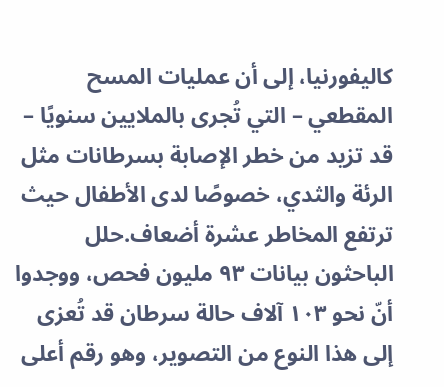كاليفورنيا، إلى أن عمليات المسح المقطعي – التي تُجرى بالملايين سنويًا – قد تزيد من خطر الإصابة بسرطانات مثل الرئة والثدي، خصوصًا لدى الأطفال حيث ترتفع المخاطر عشرة أضعاف.حلل الباحثون بيانات ٩٣ مليون فحص، ووجدوا أنّ نحو ١٠٣ آلاف حالة سرطان قد تُعزى إلى هذا النوع من التصوير، وهو رقم أعلى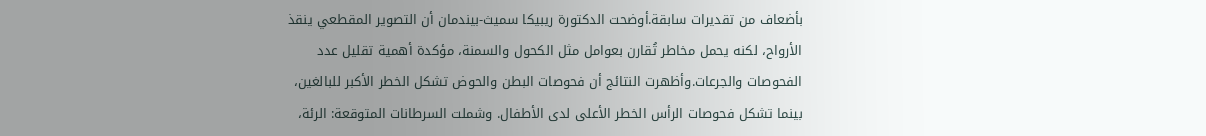بأضعاف من تقديرات سابقة.أوضحت الدكتورة ريبيكا سميث-بيندمان أن التصوير المقطعي ينقذ الأرواح، لكنه يحمل مخاطر تُقارن بعوامل مثل الكحول والسمنة، مؤكدة أهمية تقليل عدد الفحوصات والجرعات.وأظهرت النتائج أن فحوصات البطن والحوض تشكل الخطر الأكبر للبالغين، بينما تشكل فحوصات الرأس الخطر الأعلى لدى الأطفال. وشملت السرطانات المتوقعة: الرئة،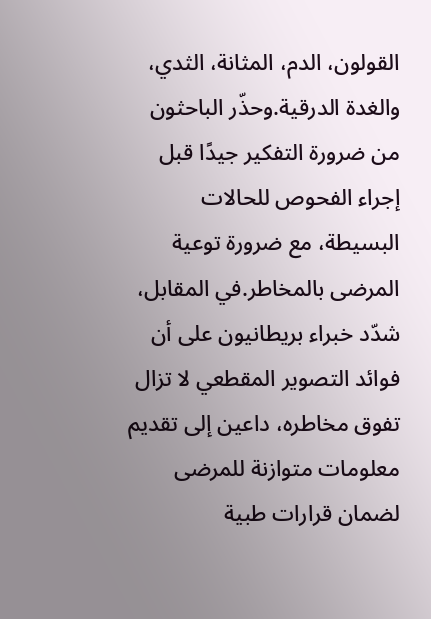القولون، الدم، المثانة، الثدي، والغدة الدرقية.وحذّر الباحثون من ضرورة التفكير جيدًا قبل إجراء الفحوص للحالات البسيطة، مع ضرورة توعية المرضى بالمخاطر.في المقابل، شدّد خبراء بريطانيون على أن فوائد التصوير المقطعي لا تزال تفوق مخاطره، داعين إلى تقديم معلومات متوازنة للمرضى لضمان قرارات طبية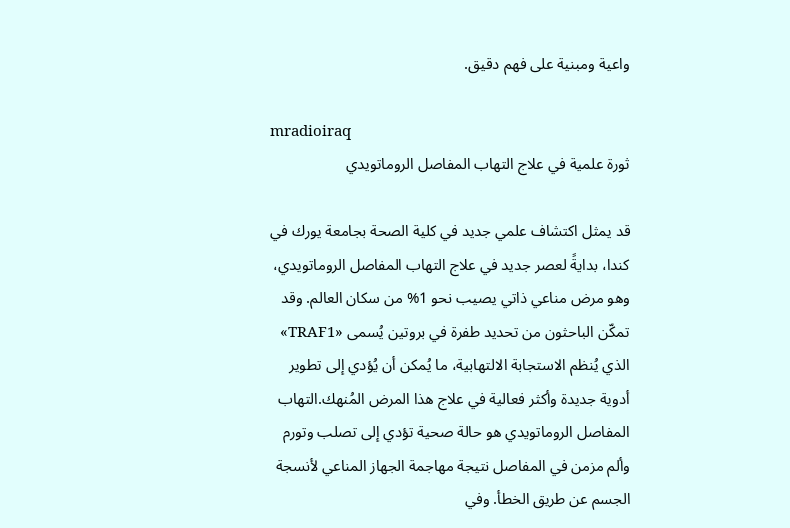واعية ومبنية على فهم دقيق.

mradioiraq
ثورة علمية في علاج التهاب المفاصل الروماتويدي

قد يمثل اكتشاف علمي جديد في كلية الصحة بجامعة يورك في كندا، بدايةً لعصر جديد في علاج التهاب المفاصل الروماتويدي، وهو مرض مناعي ذاتي يصيب نحو 1% من سكان العالم. وقد تمكّن الباحثون من تحديد طفرة في بروتين يُسمى «TRAF1» الذي يُنظم الاستجابة الالتهابية، ما يُمكن أن يُؤدي إلى تطوير أدوية جديدة وأكثر فعالية في علاج هذا المرض المُنهك.التهاب المفاصل الروماتويدي هو حالة صحية تؤدي إلى تصلب وتورم وألم مزمن في المفاصل نتيجة مهاجمة الجهاز المناعي لأنسجة الجسم عن طريق الخطأ. وفي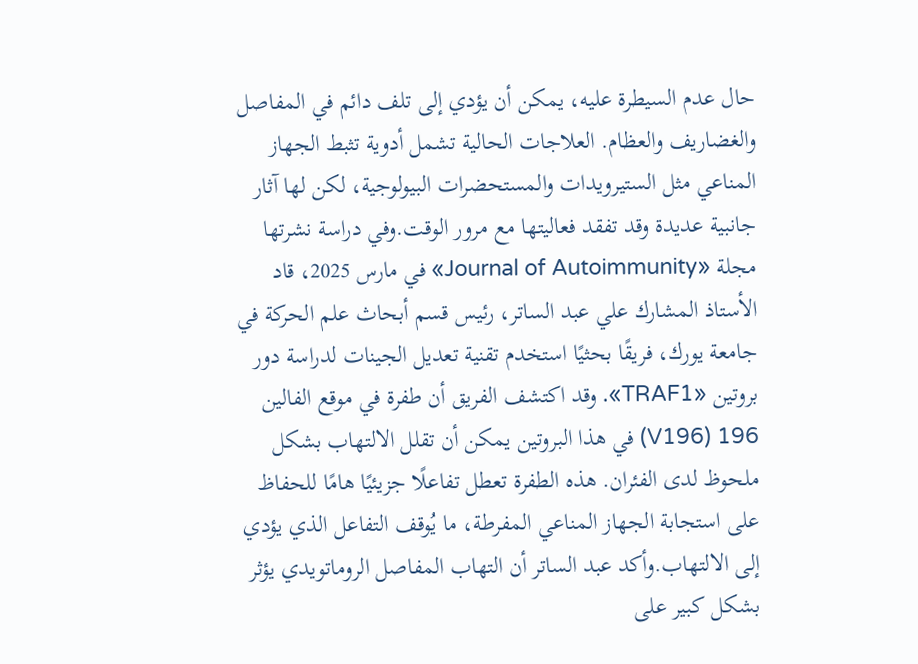حال عدم السيطرة عليه، يمكن أن يؤدي إلى تلف دائم في المفاصل والغضاريف والعظام. العلاجات الحالية تشمل أدوية تثبط الجهاز المناعي مثل الستيرويدات والمستحضرات البيولوجية، لكن لها آثار جانبية عديدة وقد تفقد فعاليتها مع مرور الوقت.وفي دراسة نشرتها مجلة «Journal of Autoimmunity» في مارس 2025، قاد الأستاذ المشارك علي عبد الساتر، رئيس قسم أبحاث علم الحركة في جامعة يورك، فريقًا بحثيًا استخدم تقنية تعديل الجينات لدراسة دور بروتين «TRAF1». وقد اكتشف الفريق أن طفرة في موقع الفالين 196 (V196) في هذا البروتين يمكن أن تقلل الالتهاب بشكل ملحوظ لدى الفئران. هذه الطفرة تعطل تفاعلًا جزيئيًا هامًا للحفاظ على استجابة الجهاز المناعي المفرطة، ما يُوقف التفاعل الذي يؤدي إلى الالتهاب.وأكد عبد الساتر أن التهاب المفاصل الروماتويدي يؤثر بشكل كبير على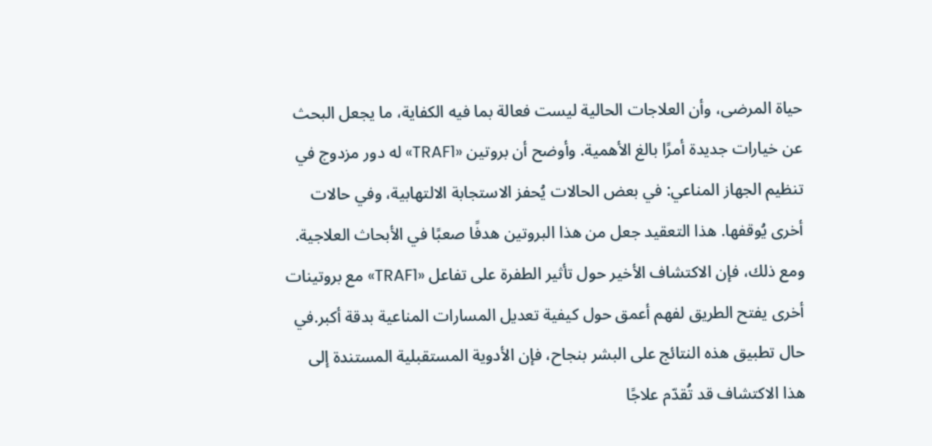حياة المرضى، وأن العلاجات الحالية ليست فعالة بما فيه الكفاية، ما يجعل البحث عن خيارات جديدة أمرًا بالغ الأهمية. وأوضح أن بروتين «TRAF1» له دور مزدوج في تنظيم الجهاز المناعي: في بعض الحالات يُحفز الاستجابة الالتهابية، وفي حالات أخرى يُوقفها. هذا التعقيد جعل من هذا البروتين هدفًا صعبًا في الأبحاث العلاجية. ومع ذلك، فإن الاكتشاف الأخير حول تأثير الطفرة على تفاعل «TRAF1» مع بروتينات أخرى يفتح الطريق لفهم أعمق حول كيفية تعديل المسارات المناعية بدقة أكبر.في حال تطبيق هذه النتائج على البشر بنجاح، فإن الأدوية المستقبلية المستندة إلى هذا الاكتشاف قد تُقدّم علاجًا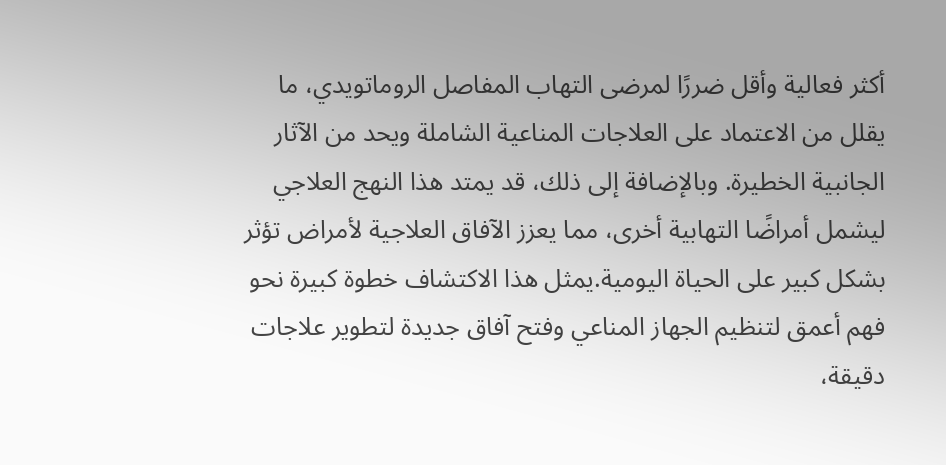أكثر فعالية وأقل ضررًا لمرضى التهاب المفاصل الروماتويدي، ما يقلل من الاعتماد على العلاجات المناعية الشاملة ويحد من الآثار الجانبية الخطيرة. وبالإضافة إلى ذلك، قد يمتد هذا النهج العلاجي ليشمل أمراضًا التهابية أخرى، مما يعزز الآفاق العلاجية لأمراض تؤثر بشكل كبير على الحياة اليومية.يمثل هذا الاكتشاف خطوة كبيرة نحو فهم أعمق لتنظيم الجهاز المناعي وفتح آفاق جديدة لتطوير علاجات دقيقة،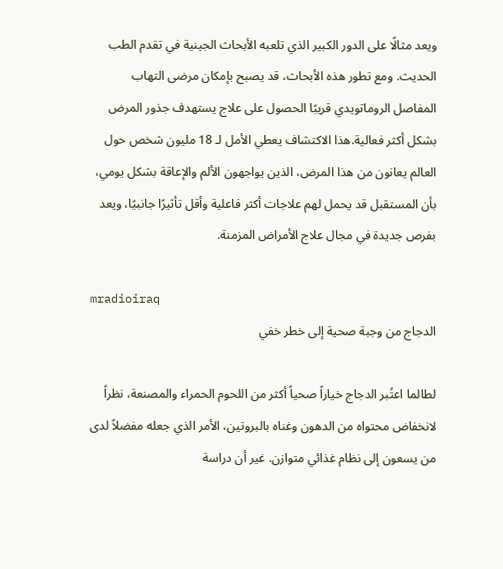ويعد مثالًا على الدور الكبير الذي تلعبه الأبحاث الجينية في تقدم الطب الحديث. ومع تطور هذه الأبحاث، قد يصبح بإمكان مرضى التهاب المفاصل الروماتويدي قريبًا الحصول على علاج يستهدف جذور المرض بشكل أكثر فعالية.هذا الاكتشاف يعطي الأمل لـ 18 مليون شخص حول العالم يعانون من هذا المرض، الذين يواجهون الألم والإعاقة بشكل يومي، بأن المستقبل قد يحمل لهم علاجات أكثر فاعلية وأقل تأثيرًا جانبيًا، ويعد بفرص جديدة في مجال علاج الأمراض المزمنة.

mradioiraq
الدجاج من وجبة صحية إلى خطر خفي

لطالما اعتُبر الدجاج خياراً صحياً أكثر من اللحوم الحمراء والمصنعة، نظراً لانخفاض محتواه من الدهون وغناه بالبروتين، الأمر الذي جعله مفضلاً لدى من يسعون إلى نظام غذائي متوازن. غير أن دراسة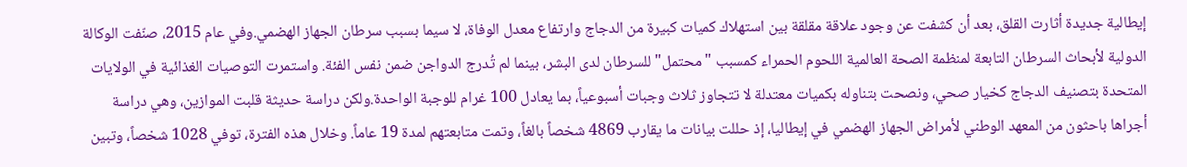إيطالية جديدة أثارت القلق، بعد أن كشفت عن وجود علاقة مقلقة بين استهلاك كميات كبيرة من الدجاج وارتفاع معدل الوفاة، لا سيما بسبب سرطان الجهاز الهضمي.وفي عام 2015، صنّفت الوكالة الدولية لأبحاث السرطان التابعة لمنظمة الصحة العالمية اللحوم الحمراء كمسبب "محتمل" للسرطان لدى البشر، بينما لم تُدرج الدواجن ضمن نفس الفئة. واستمرت التوصيات الغذائية في الولايات المتحدة بتصنيف الدجاج كخيار صحي، ونصحت بتناوله بكميات معتدلة لا تتجاوز ثلاث وجبات أسبوعياً، بما يعادل 100 غرام للوجبة الواحدة.ولكن دراسة حديثة قلبت الموازين، وهي دراسة أجراها باحثون من المعهد الوطني لأمراض الجهاز الهضمي في إيطاليا، إذ حللت بيانات ما يقارب 4869 شخصاً بالغاً، وتمت متابعتهم لمدة 19 عاماً. وخلال هذه الفترة، توفي 1028 شخصاً، وتبين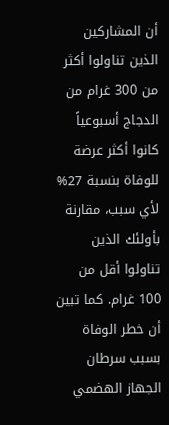أن المشاركين الذين تناولوا أكثر من 300 غرام من الدجاج أسبوعياً كانوا أكثر عرضة للوفاة بنسبة 27% لأي سبب، مقارنة بأولئك الذين تناولوا أقل من 100 غرام. كما تبين أن خطر الوفاة بسبب سرطان الجهاز الهضمي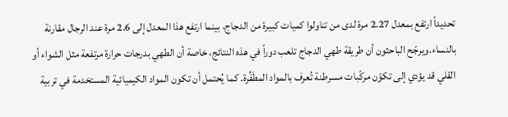تحديداً ارتفع بمعدل 2.27 مرة لدى من تناولوا كميات كبيرة من الدجاج، بينما ارتفع هذا المعدل إلى 2.6 مرة عند الرجال مقارنة بالنساء.ويرجّح الباحثون أن طريقة طهي الدجاج تلعب دوراً في هذه النتائج، خاصة أن الطهي بدرجات حرارة مرتفعة مثل الشواء أو القلي قد يؤدي إلى تكوّن مركّبات مسرطنة تُعرف بالمواد المطَفِّرة. كما يُحتمل أن تكون المواد الكيميائية المستخدمة في تربية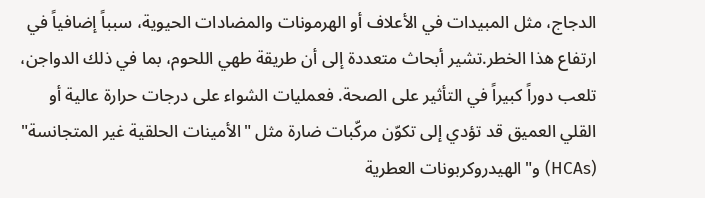الدجاج، مثل المبيدات في الأعلاف أو الهرمونات والمضادات الحيوية، سبباً إضافياً في ارتفاع هذا الخطر.تشير أبحاث متعددة إلى أن طريقة طهي اللحوم، بما في ذلك الدواجن، تلعب دوراً كبيراً في التأثير على الصحة. فعمليات الشواء على درجات حرارة عالية أو القلي العميق قد تؤدي إلى تكوّن مركّبات ضارة مثل "الأمينات الحلقية غير المتجانسة" (HCAs) و"الهيدروكربونات العطرية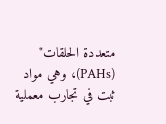متعددة الحلقات" (PAHs)، وهي مواد ثبت في تجارب معملية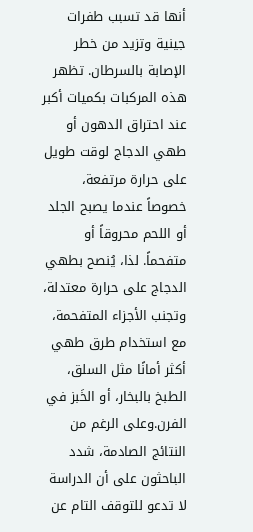أنها قد تسبب طفرات جينية وتزيد من خطر الإصابة بالسرطان. تظهر هذه المركبات بكميات أكبر عند احتراق الدهون أو طهي الدجاج لوقت طويل على حرارة مرتفعة، خصوصاً عندما يصبح الجلد أو اللحم محروقاً أو متفحماً. لذا، يُنصح بطهي الدجاج على حرارة معتدلة، وتجنب الأجزاء المتفحمة، مع استخدام طرق طهي أكثر أمانًا مثل السلق، الطبخ بالبخار، أو الخَبز في الفرن.وعلى الرغم من النتائج الصادمة، شدد الباحثون على أن الدراسة لا تدعو للتوقف التام عن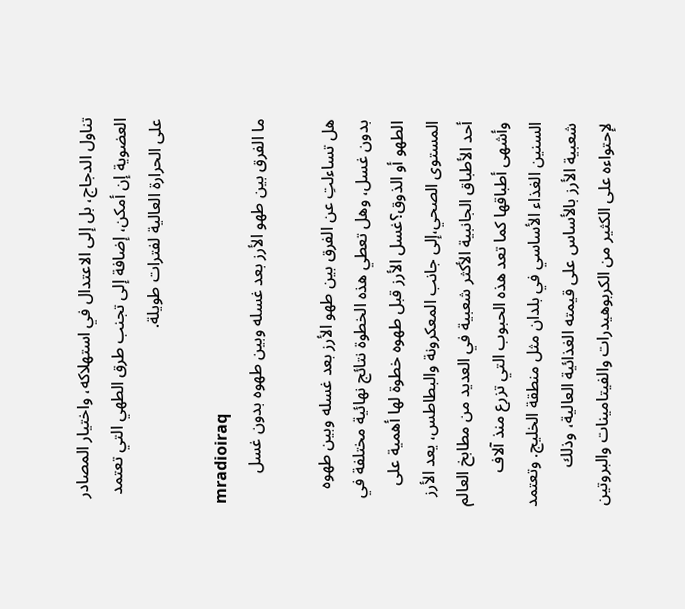تناول الدجاج، بل إلى الاعتدال في استهلاكه، واختيار المصادر العضوية إن أمكن، إضافة إلى تجنب طرق الطهي التي تعتمد على الحرارة العالية لفترات طويلة.

mradioiraq
ما الفرق بين طهو الأرز بعد غسله وبين طهوه بدون غسل

هل تساءلتِ عن الفرق بين طهو الأرز بعد غسله وبين طهوه بدون غسل، وهل تعطي هذه الخطوة نتائج نهائية مختلفة في الطهو أو الذوق؟غسل الأرز قبل طهوه خطوة لها أهمية على المستوى الصحي،إلى جانب المعكرونة والبطاطس، يعد الأرز أحد الأطباق الجانبية الأكثر شعبية في العديد من مطابخ العالم وأشهى أطباقها كما تعد هذه الحبوب التي تزرع منذ آلاف السنين الغذاء الأساسي في بلدان مثل منطقة الخليج. وتعتمد شعبية الأرز بالأساس على قيمته الغذائية العالية، وذلك لإحتواءه على الكثير من الكربوهيدرات والفيتامينات والبروتين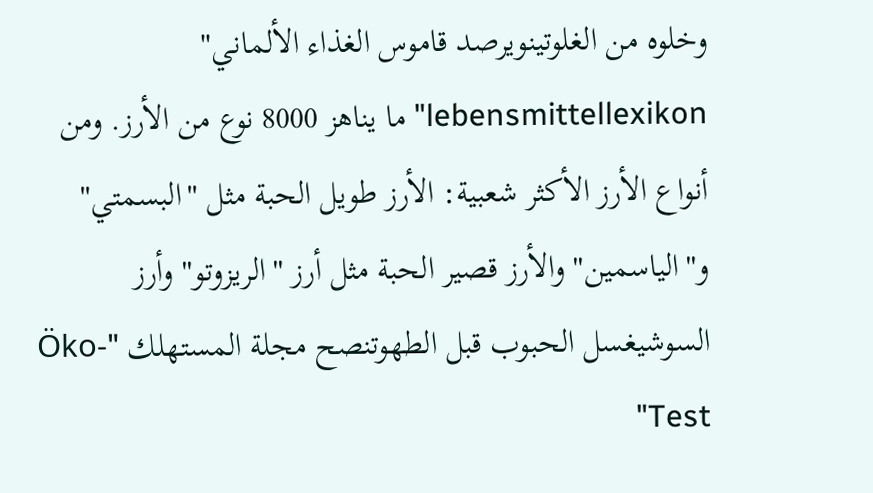وخلوه من الغلوتينويرصد قاموس الغذاء الألماني" lebensmittellexikon" ما يناهز 8000 نوع من الأرز. ومن أنواع الأرز الأكثر شعبية: الأرز طويل الحبة مثل "البسمتي" و"الياسمين" والأرز قصير الحبة مثل أرز "الريزوتو" وأرز السوشيغسل الحبوب قبل الطهوتنصح مجلة المستهلك "Öko-Test"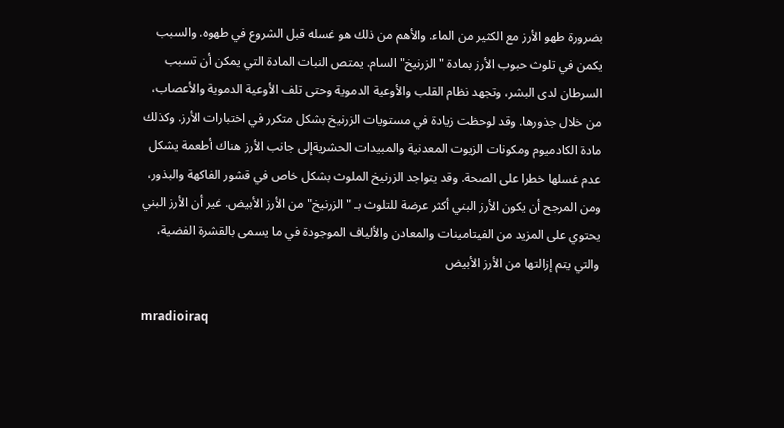بضرورة طهو الأرز مع الكثير من الماء. والأهم من ذلك هو غسله قبل الشروع في طهوه. والسبب يكمن في تلوث حبوب الأرز بمادة "الزرنيخ" السام. يمتص النبات المادة التي يمكن أن تسبب السرطان لدى البشر، وتجهد نظام القلب والأوعية الدموية وحتى تلف الأوعية الدموية والأعصاب، من خلال جذورها. وقد لوحظت زيادة في مستويات الزرنيخ بشكل متكرر في اختبارات الأرز. وكذلك مادة الكادميوم ومكونات الزيوت المعدنية والمبيدات الحشريةإلى جانب الأرز هناك أطعمة يشكل عدم غسلها خطرا على الصحة. وقد يتواجد الزرنيخ الملوث بشكل خاص في قشور الفاكهة والبذور، ومن المرجح أن يكون الأرز البني أكثر عرضة للتلوث بـ "الزرنيخ" من الأرز الأبيض. غير أن الأرز البني يحتوي على المزيد من الفيتامينات والمعادن والألياف الموجودة في ما يسمى بالقشرة الفضية، والتي يتم إزالتها من الأرز الأبيض

mradioiraq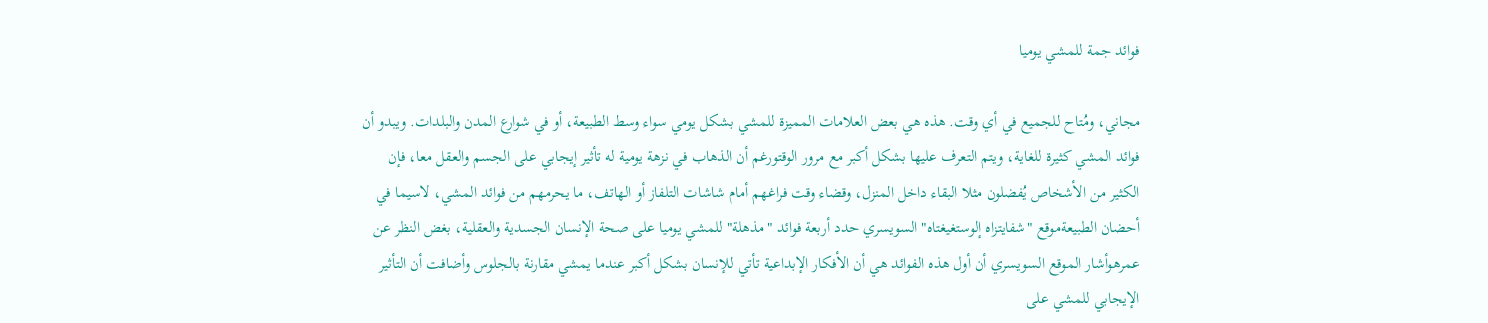فوائد جمة للمشي يوميا

مجاني، ومُتاح للجميع في أي وقت. هذه هي بعض العلامات المميزة للمشي بشكل يومي سواء وسط الطبيعة، أو في شوارع المدن والبلدات. ويبدو أن فوائد المشي كثيرة للغاية، ويتم التعرف عليها بشكل أكبر مع مرور الوقتورغم أن الذهاب في نزهة يومية له تأثير إيجابي على الجسم والعقل معا، فإن الكثير من الأشخاص يُفضلون مثلا البقاء داخل المنزل، وقضاء وقت فراغهم أمام شاشات التلفاز أو الهاتف، ما يحرمهم من فوائد المشي، لاسيما في أحضان الطبيعةموقع "شفايتزاه إلوستغيغتاه" السويسري حدد أربعة فوائد "مذهلة" للمشي يوميا على صحة الإنسان الجسدية والعقلية، بغض النظر عن عمرهوأشار الموقع السويسري أن أول هذه الفوائد هي أن الأفكار الإبداعية تأتي للإنسان بشكل أكبر عندما يمشي مقارنة بالجلوس وأضافت أن التأثير الإيجابي للمشي على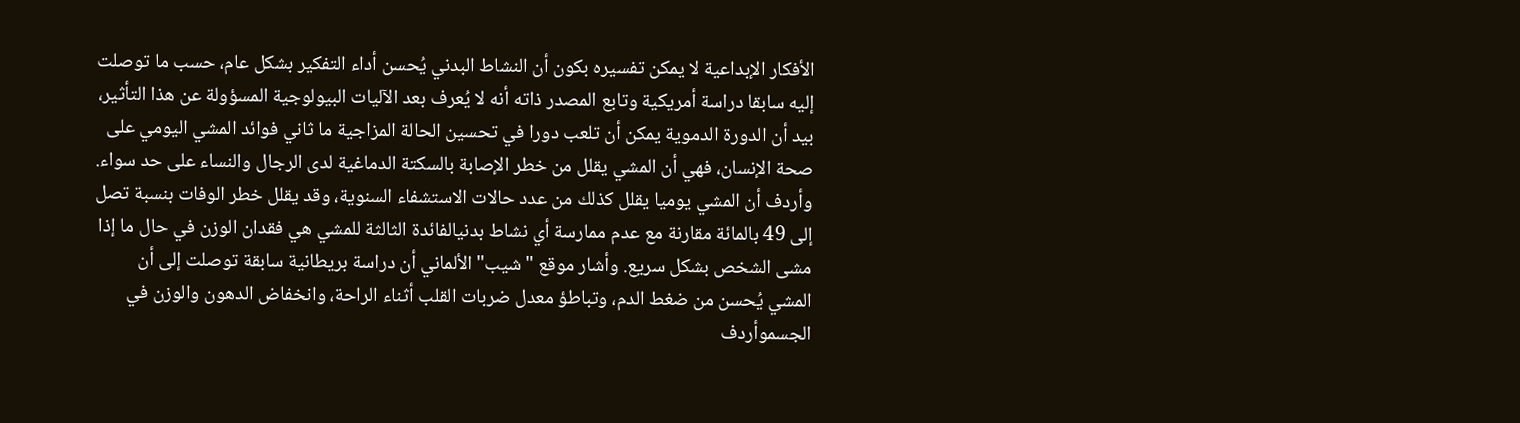الأفكار الإبداعية لا يمكن تفسيره بكون أن النشاط البدني يُحسن أداء التفكير بشكل عام، حسب ما توصلت إليه سابقا دراسة أمريكية وتابع المصدر ذاته أنه لا يُعرف بعد الآليات البيولوجية المسؤولة عن هذا التأثير، بيد أن الدورة الدموية يمكن أن تلعب دورا في تحسين الحالة المزاجية ما ثاني فوائد المشي اليومي على صحة الإنسان، فهي أن المشي يقلل من خطر الإصابة بالسكتة الدماغية لدى الرجال والنساء على حد سواء. وأردف أن المشي يوميا يقلل كذلك من عدد حالات الاستشفاء السنوية، وقد يقلل خطر الوفات بنسبة تصل إلى 49 بالمائة مقارنة مع عدم ممارسة أي نشاط بدنيالفائدة الثالثة للمشي هي فقدان الوزن في حال ما إذا مشى الشخص بشكل سريع. وأشار موقع "شيب" الألماني أن دراسة بريطانية سابقة توصلت إلى أن المشي يُحسن من ضغط الدم، وتباطؤ معدل ضربات القلب أثناء الراحة، وانخفاض الدهون والوزن في الجسموأردف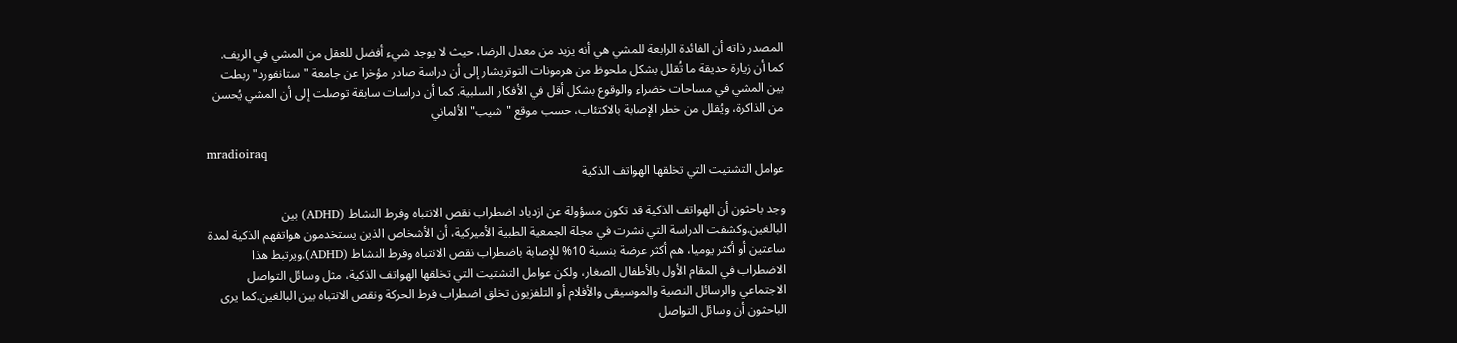المصدر ذاته أن الفائدة الرابعة للمشي هي أنه يزيد من معدل الرضا، حيث لا يوجد شيء أفضل للعقل من المشي في الريف. كما أن زيارة حديقة ما تُقلل بشكل ملحوظ من هرمونات التوتريشار إلى أن دراسة صادر مؤخرا عن جامعة "ستانفورد" ربطت بين المشي في مساحات خضراء والوقوع بشكل أقل في الأفكار السلبية. كما أن دراسات سابقة توصلت إلى أن المشي يُحسن من الذاكرة، ويُقلل من خطر الإصابة بالاكتئاب، حسب موقع "شيب" الألماني

mradioiraq
عوامل التشتيت التي تخلقها الهواتف الذكية

وجد باحثون أن الهواتف الذكية قد تكون مسؤولة عن ازدياد اضطراب نقص الانتباه وفرط النشاط (ADHD) بين البالغين.وكشفت الدراسة التي نشرت في مجلة الجمعية الطبية الأميركية، أن الأشخاص الذين يستخدمون هواتفهم الذكية لمدة ساعتين أو أكثر يوميا، هم أكثر عرضة بنسبة 10% للإصابة باضطراب نقص الانتباه وفرط النشاط (ADHD).ويرتبط هذا الاضطراب في المقام الأول بالأطفال الصغار، ولكن عوامل التشتيت التي تخلقها الهواتف الذكية، مثل وسائل التواصل الاجتماعي والرسائل النصية والموسيقى والأفلام أو التلفزيون تخلق اضطراب فرط الحركة ونقص الانتباه بين البالغين.كما يرى الباحثون أن وسائل التواصل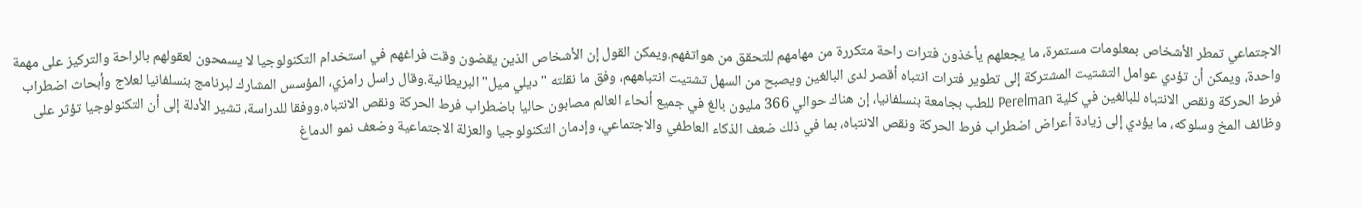الاجتماعي تمطر الأشخاص بمعلومات مستمرة، ما يجعلهم يأخذون فترات راحة متكررة من مهامهم للتحقق من هواتفهم.ويمكن القول إن الأشخاص الذين يقضون وقت فراغهم في استخدام التكنولوجيا لا يسمحون لعقولهم بالراحة والتركيز على مهمة واحدة، ويمكن أن تؤدي عوامل التشتيت المشتركة إلى تطوير فترات انتباه أقصر لدى البالغين ويصبح من السهل تشتيت انتباههم، وفق ما نقلته "ديلي ميل" البريطانية.وقال راسل رامزي، المؤسس المشارك لبرنامج بنسلفانيا لعلاج وأبحاث اضطراب فرط الحركة ونقص الانتباه للبالغين في كلية Perelman للطب بجامعة بنسلفانيا، إن هناك حوالي 366 مليون بالغ في جميع أنحاء العالم مصابون حاليا باضطراب فرط الحركة ونقص الانتباه.ووفقا للدراسة، تشير الأدلة إلى أن التكنولوجيا تؤثر على وظائف المخ وسلوكه، ما يؤدي إلى زيادة أعراض اضطراب فرط الحركة ونقص الانتباه، بما في ذلك ضعف الذكاء العاطفي والاجتماعي، وإدمان التكنولوجيا والعزلة الاجتماعية وضعف نمو الدماغ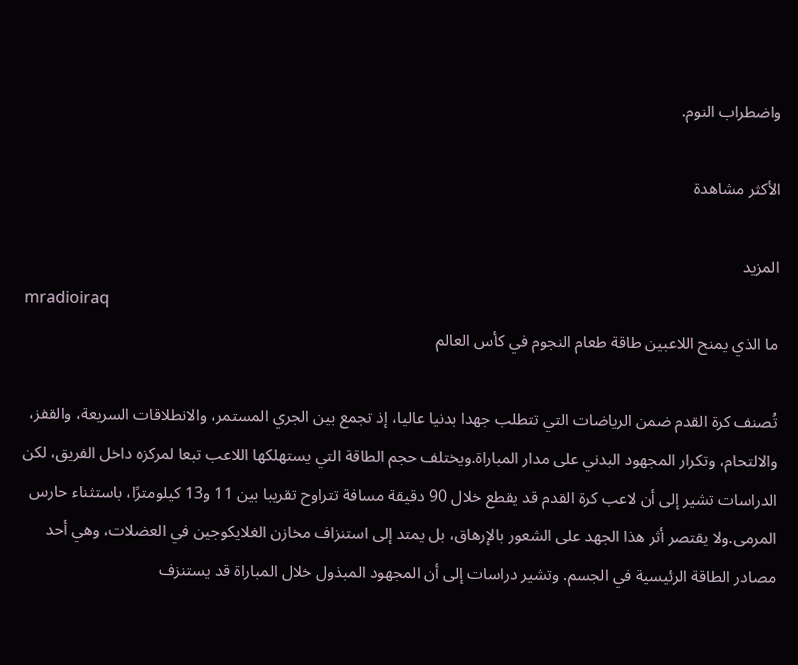واضطراب النوم.

الأكثر مشاهدة

المزيد
mradioiraq
ما الذي يمنح اللاعبين طاقة طعام النجوم في كأس العالم

تُصنف كرة القدم ضمن الرياضات التي تتطلب جهدا بدنيا عاليا، إذ تجمع بين الجري المستمر، والانطلاقات السريعة، والقفز، والالتحام، وتكرار المجهود البدني على مدار المباراة.ويختلف حجم الطاقة التي يستهلكها اللاعب تبعا لمركزه داخل الفريق، لكن الدراسات تشير إلى أن لاعب كرة القدم قد يقطع خلال 90 دقيقة مسافة تتراوح تقريبا بين 11 و13 كيلومترًا، باستثناء حارس المرمى.ولا يقتصر أثر هذا الجهد على الشعور بالإرهاق، بل يمتد إلى استنزاف مخازن الغلايكوجين في العضلات، وهي أحد مصادر الطاقة الرئيسية في الجسم. وتشير دراسات إلى أن المجهود المبذول خلال المباراة قد يستنزف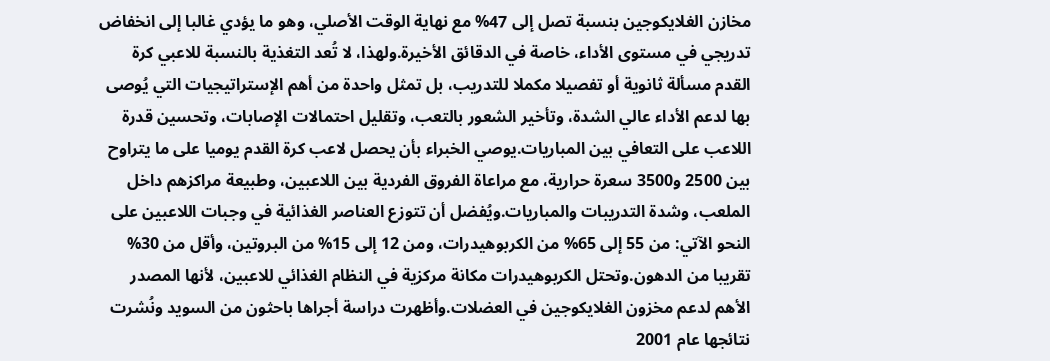مخازن الغلايكوجين بنسبة تصل إلى 47% مع نهاية الوقت الأصلي، وهو ما يؤدي غالبا إلى انخفاض تدريجي في مستوى الأداء، خاصة في الدقائق الأخيرة.ولهذا، لا تُعد التغذية بالنسبة للاعبي كرة القدم مسألة ثانوية أو تفصيلا مكملا للتدريب، بل تمثل واحدة من أهم الإستراتيجيات التي يُوصى بها لدعم الأداء عالي الشدة، وتأخير الشعور بالتعب، وتقليل احتمالات الإصابات، وتحسين قدرة اللاعب على التعافي بين المباريات.يوصي الخبراء بأن يحصل لاعب كرة القدم يوميا على ما يتراوح بين 2500 و3500 سعرة حرارية، مع مراعاة الفروق الفردية بين اللاعبين، وطبيعة مراكزهم داخل الملعب، وشدة التدريبات والمباريات.ويُفضل أن تتوزع العناصر الغذائية في وجبات اللاعبين على النحو الآتي: من 55 إلى 65% من الكربوهيدرات، ومن 12 إلى 15% من البروتين، وأقل من 30% تقريبا من الدهون.وتحتل الكربوهيدرات مكانة مركزية في النظام الغذائي للاعبين، لأنها المصدر الأهم لدعم مخزون الغلايكوجين في العضلات.وأظهرت دراسة أجراها باحثون من السويد ونُشرت نتائجها عام 2001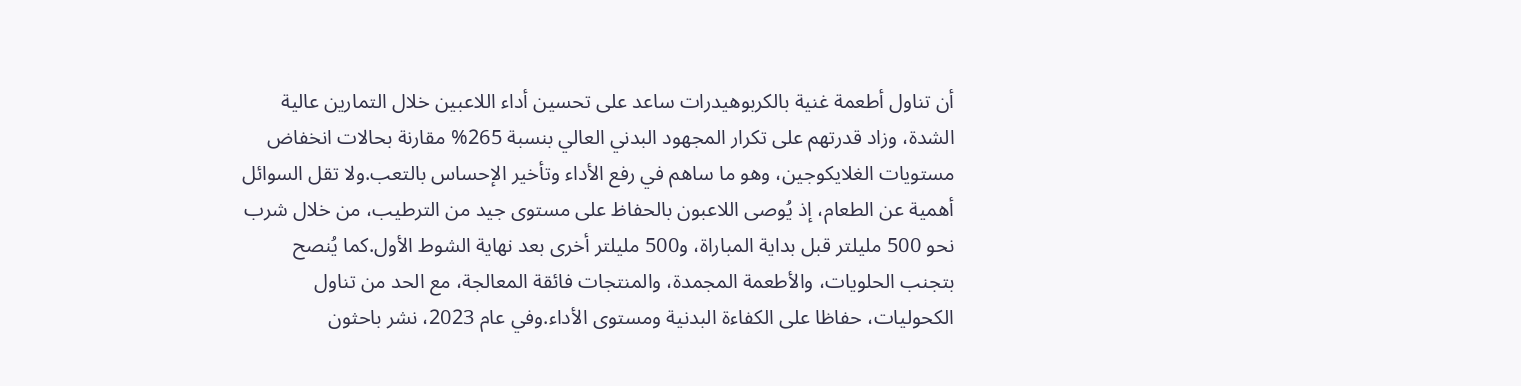أن تناول أطعمة غنية بالكربوهيدرات ساعد على تحسين أداء اللاعبين خلال التمارين عالية الشدة، وزاد قدرتهم على تكرار المجهود البدني العالي بنسبة 265% مقارنة بحالات انخفاض مستويات الغلايكوجين، وهو ما ساهم في رفع الأداء وتأخير الإحساس بالتعب.ولا تقل السوائل أهمية عن الطعام، إذ يُوصى اللاعبون بالحفاظ على مستوى جيد من الترطيب، من خلال شرب نحو 500 مليلتر قبل بداية المباراة، و500 مليلتر أخرى بعد نهاية الشوط الأول.كما يُنصح بتجنب الحلويات، والأطعمة المجمدة، والمنتجات فائقة المعالجة، مع الحد من تناول الكحوليات، حفاظا على الكفاءة البدنية ومستوى الأداء.وفي عام 2023، نشر باحثون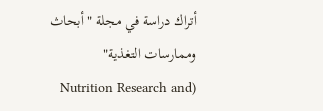أتراك دراسة في مجلة "أبحاث وممارسات التغذية" (Nutrition Research and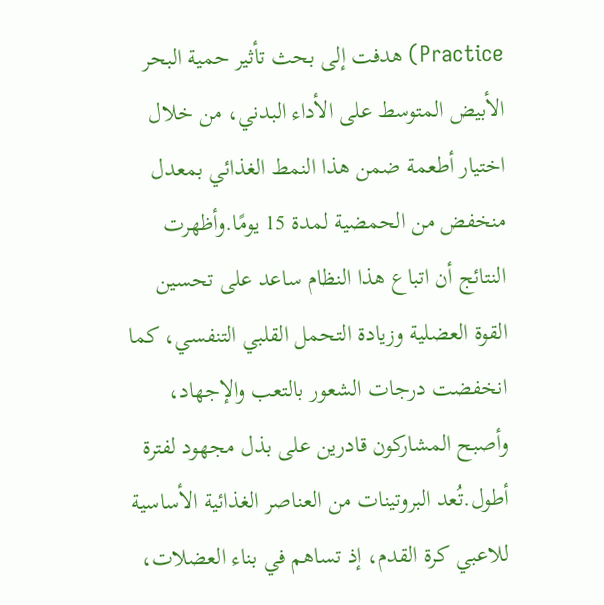Practice) هدفت إلى بحث تأثير حمية البحر الأبيض المتوسط على الأداء البدني، من خلال اختيار أطعمة ضمن هذا النمط الغذائي بمعدل منخفض من الحمضية لمدة 15 يومًا.وأظهرت النتائج أن اتباع هذا النظام ساعد على تحسين القوة العضلية وزيادة التحمل القلبي التنفسي، كما انخفضت درجات الشعور بالتعب والإجهاد، وأصبح المشاركون قادرين على بذل مجهود لفترة أطول.تُعد البروتينات من العناصر الغذائية الأساسية للاعبي كرة القدم، إذ تساهم في بناء العضلات،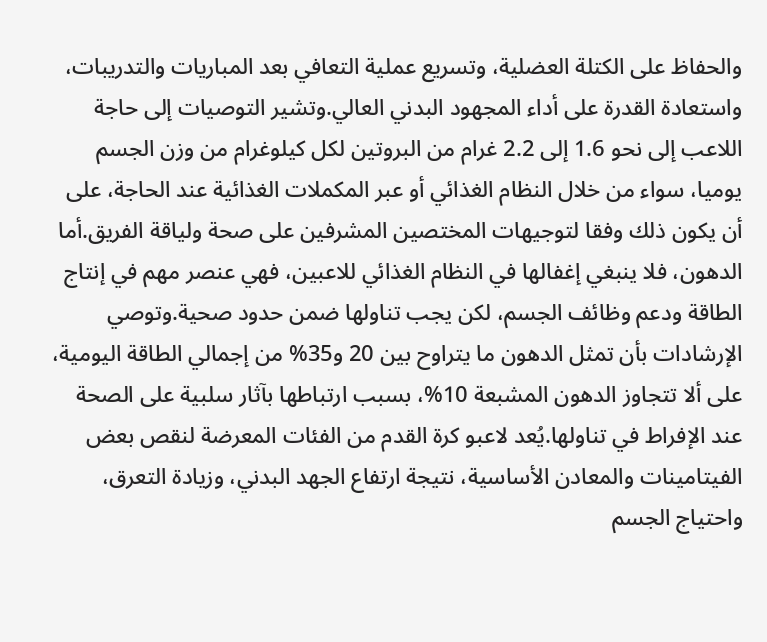والحفاظ على الكتلة العضلية، وتسريع عملية التعافي بعد المباريات والتدريبات، واستعادة القدرة على أداء المجهود البدني العالي.وتشير التوصيات إلى حاجة اللاعب إلى نحو 1.6 إلى 2.2 غرام من البروتين لكل كيلوغرام من وزن الجسم يوميا، سواء من خلال النظام الغذائي أو عبر المكملات الغذائية عند الحاجة، على أن يكون ذلك وفقا لتوجيهات المختصين المشرفين على صحة ولياقة الفريق.أما الدهون، فلا ينبغي إغفالها في النظام الغذائي للاعبين، فهي عنصر مهم في إنتاج الطاقة ودعم وظائف الجسم، لكن يجب تناولها ضمن حدود صحية.وتوصي الإرشادات بأن تمثل الدهون ما يتراوح بين 20 و35% من إجمالي الطاقة اليومية، على ألا تتجاوز الدهون المشبعة 10%، بسبب ارتباطها بآثار سلبية على الصحة عند الإفراط في تناولها.يُعد لاعبو كرة القدم من الفئات المعرضة لنقص بعض الفيتامينات والمعادن الأساسية، نتيجة ارتفاع الجهد البدني، وزيادة التعرق، واحتياج الجسم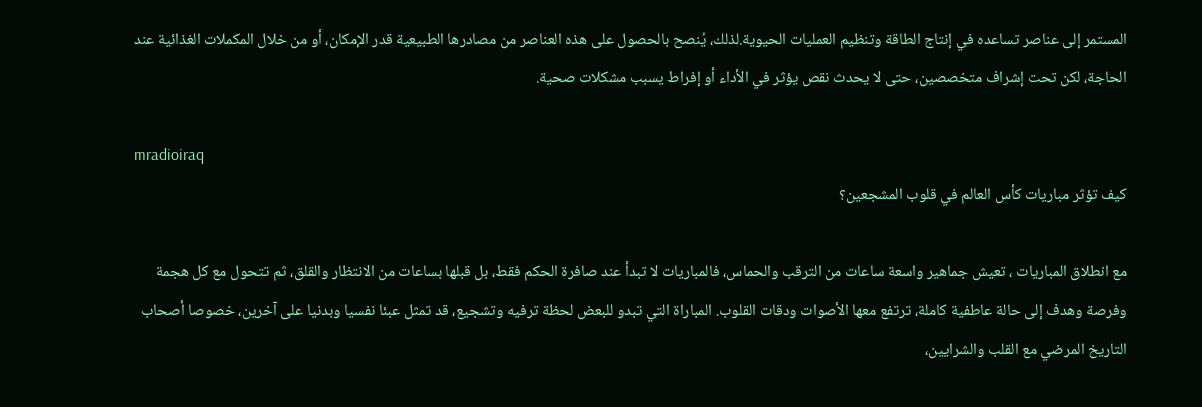المستمر إلى عناصر تساعده في إنتاج الطاقة وتنظيم العمليات الحيوية.لذلك، يُنصح بالحصول على هذه العناصر من مصادرها الطبيعية قدر الإمكان، أو من خلال المكملات الغذائية عند الحاجة، لكن تحت إشراف متخصصين، حتى لا يحدث نقص يؤثر في الأداء أو إفراط يسبب مشكلات صحية.

mradioiraq
كيف تؤثر مباريات كأس العالم في قلوب المشجعين؟

مع انطلاق المباريات ، تعيش جماهير واسعة ساعات من الترقب والحماس، فالمباريات لا تبدأ عند صافرة الحكم فقط، بل قبلها بساعات من الانتظار والقلق، ثم تتحول مع كل هجمة وفرصة وهدف إلى حالة عاطفية كاملة، ترتفع معها الأصوات ودقات القلوب. المباراة التي تبدو للبعض لحظة ترفيه وتشجيع، قد تمثل عبئا نفسيا وبدنيا على آخرين، خصوصا أصحاب التاريخ المرضي مع القلب والشرايين،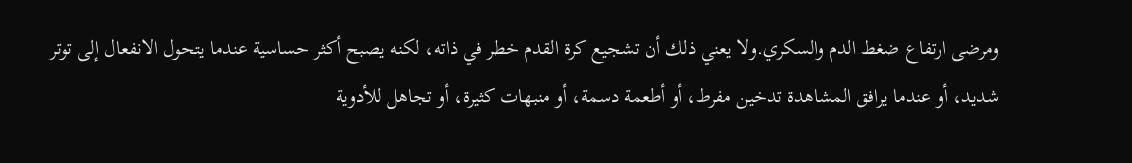ومرضى ارتفاع ضغط الدم والسكري.ولا يعني ذلك أن تشجيع كرة القدم خطر في ذاته، لكنه يصبح أكثر حساسية عندما يتحول الانفعال إلى توتر شديد، أو عندما يرافق المشاهدة تدخين مفرط، أو أطعمة دسمة، أو منبهات كثيرة، أو تجاهل للأدوية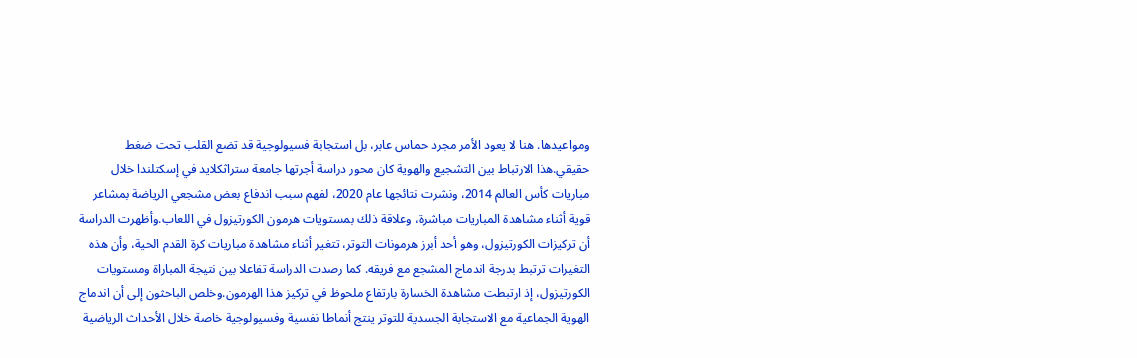ومواعيدها. هنا لا يعود الأمر مجرد حماس عابر، بل استجابة فسيولوجية قد تضع القلب تحت ضغط حقيقي.هذا الارتباط بين التشجيع والهوية كان محور دراسة أجرتها جامعة ستراثكلايد في إسكتلندا خلال مباريات كأس العالم 2014، ونشرت نتائجها عام 2020، لفهم سبب اندفاع بعض مشجعي الرياضة بمشاعر قوية أثناء مشاهدة المباريات مباشرة، وعلاقة ذلك بمستويات هرمون الكورتيزول في اللعاب.وأظهرت الدراسة أن تركيزات الكورتيزول، وهو أحد أبرز هرمونات التوتر، تتغير أثناء مشاهدة مباريات كرة القدم الحية، وأن هذه التغيرات ترتبط بدرجة اندماج المشجع مع فريقه. كما رصدت الدراسة تفاعلا بين نتيجة المباراة ومستويات الكورتيزول، إذ ارتبطت مشاهدة الخسارة بارتفاع ملحوظ في تركيز هذا الهرمون.وخلص الباحثون إلى أن اندماج الهوية الجماعية مع الاستجابة الجسدية للتوتر ينتج أنماطا نفسية وفسيولوجية خاصة خلال الأحداث الرياضية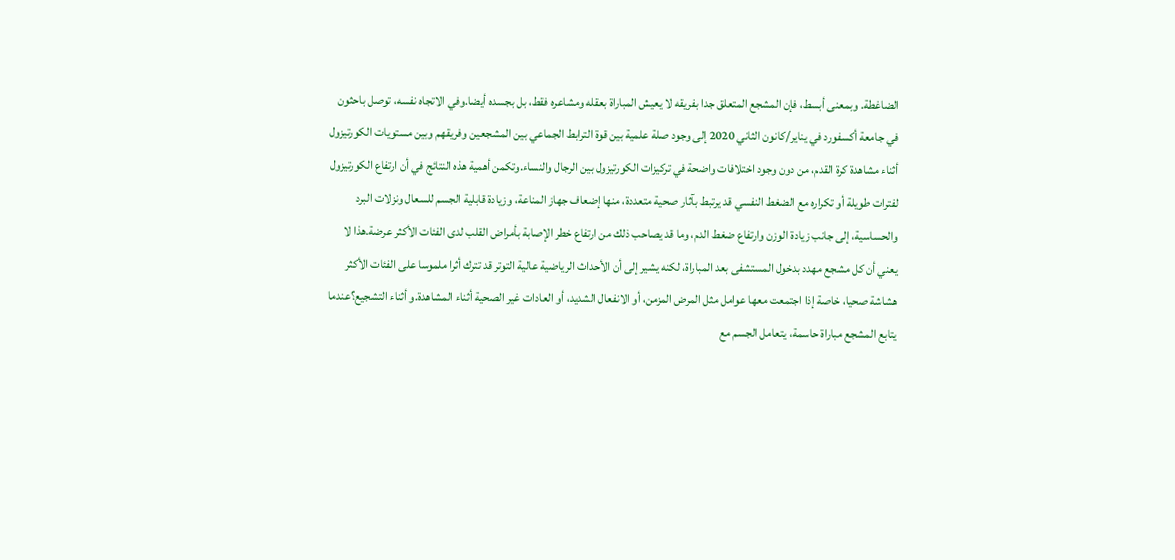الضاغطة. وبمعنى أبسط، فإن المشجع المتعلق جدا بفريقه لا يعيش المباراة بعقله ومشاعره فقط، بل بجسده أيضا.وفي الاتجاه نفسه، توصل باحثون في جامعة أكسفورد في يناير/كانون الثاني 2020 إلى وجود صلة علمية بين قوة الترابط الجماعي بين المشجعين وفريقهم وبين مستويات الكورتيزول أثناء مشاهدة كرة القدم، من دون وجود اختلافات واضحة في تركيزات الكورتيزول بين الرجال والنساء.وتكمن أهمية هذه النتائج في أن ارتفاع الكورتيزول لفترات طويلة أو تكراره مع الضغط النفسي قد يرتبط بآثار صحية متعددة، منها إضعاف جهاز المناعة، وزيادة قابلية الجسم للسعال ونزلات البرد والحساسية، إلى جانب زيادة الوزن وارتفاع ضغط الدم، وما قد يصاحب ذلك من ارتفاع خطر الإصابة بأمراض القلب لدى الفئات الأكثر عرضة.هذا لا يعني أن كل مشجع مهدد بدخول المستشفى بعد المباراة، لكنه يشير إلى أن الأحداث الرياضية عالية التوتر قد تترك أثرا ملموسا على الفئات الأكثر هشاشة صحيا، خاصة إذا اجتمعت معها عوامل مثل المرض المزمن، أو الانفعال الشديد، أو العادات غير الصحية أثناء المشاهدة.و أثناء التشجيع؟عندما يتابع المشجع مباراة حاسمة، يتعامل الجسم مع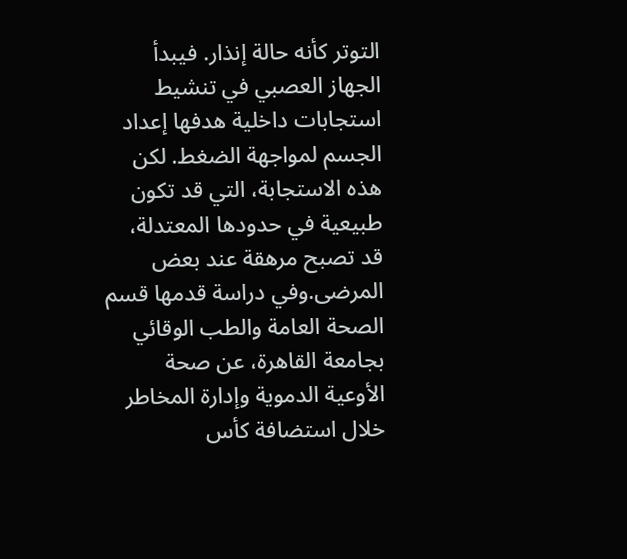التوتر كأنه حالة إنذار. فيبدأ الجهاز العصبي في تنشيط استجابات داخلية هدفها إعداد الجسم لمواجهة الضغط. لكن هذه الاستجابة، التي قد تكون طبيعية في حدودها المعتدلة، قد تصبح مرهقة عند بعض المرضى.وفي دراسة قدمها قسم الصحة العامة والطب الوقائي بجامعة القاهرة، عن صحة الأوعية الدموية وإدارة المخاطر خلال استضافة كأس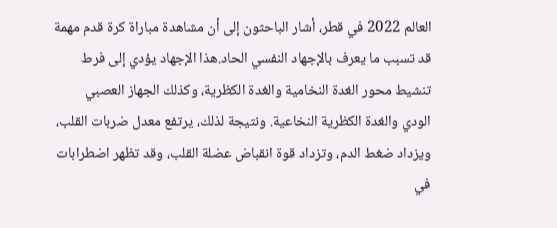العالم 2022 في قطر، أشار الباحثون إلى أن مشاهدة مباراة كرة قدم مهمة قد تسبب ما يعرف بالإجهاد النفسي الحاد.هذا الإجهاد يؤدي إلى فرط تنشيط محور الغدة النخامية والغدة الكظرية، وكذلك الجهاز العصبي الودي والغدة الكظرية النخاعية. ونتيجة لذلك، يرتفع معدل ضربات القلب، ويزداد ضغط الدم، وتزداد قوة انقباض عضلة القلب، وقد تظهر اضطرابات في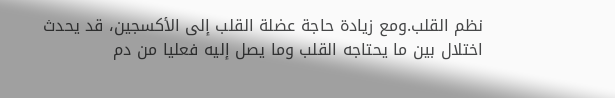نظم القلب.ومع زيادة حاجة عضلة القلب إلى الأكسجين، قد يحدث اختلال بين ما يحتاجه القلب وما يصل إليه فعليا من دم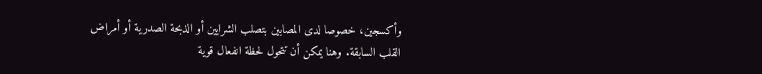وأكسجين، خصوصا لدى المصابين بتصلب الشرايين أو الذبحة الصدرية أو أمراض القلب السابقة. وهنا يمكن أن تتحول لحظة انفعال قوية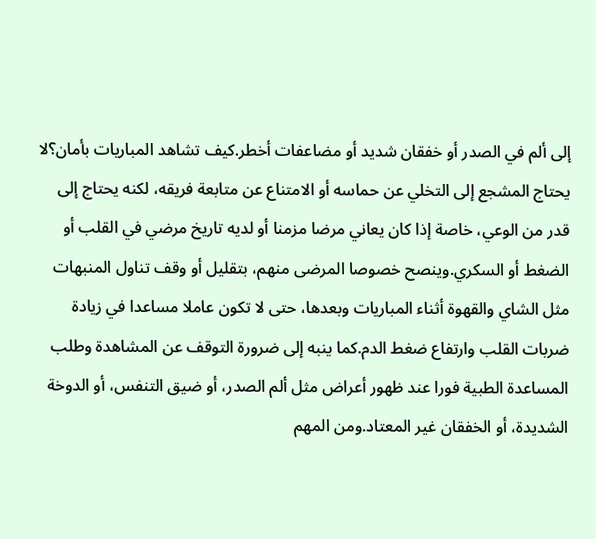إلى ألم في الصدر أو خفقان شديد أو مضاعفات أخطر.كيف تشاهد المباريات بأمان؟لا يحتاج المشجع إلى التخلي عن حماسه أو الامتناع عن متابعة فريقه، لكنه يحتاج إلى قدر من الوعي، خاصة إذا كان يعاني مرضا مزمنا أو لديه تاريخ مرضي في القلب أو الضغط أو السكري.وينصح خصوصا المرضى منهم، بتقليل أو وقف تناول المنبهات مثل الشاي والقهوة أثناء المباريات وبعدها، حتى لا تكون عاملا مساعدا في زيادة ضربات القلب وارتفاع ضغط الدم.كما ينبه إلى ضرورة التوقف عن المشاهدة وطلب المساعدة الطبية فورا عند ظهور أعراض مثل ألم الصدر، أو ضيق التنفس، أو الدوخة الشديدة، أو الخفقان غير المعتاد.ومن المهم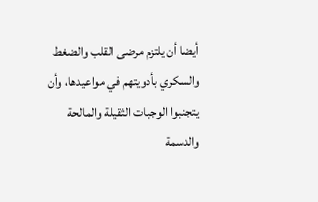أيضا أن يلتزم مرضى القلب والضغط والسكري بأدويتهم في مواعيدها، وأن يتجنبوا الوجبات الثقيلة والمالحة والدسمة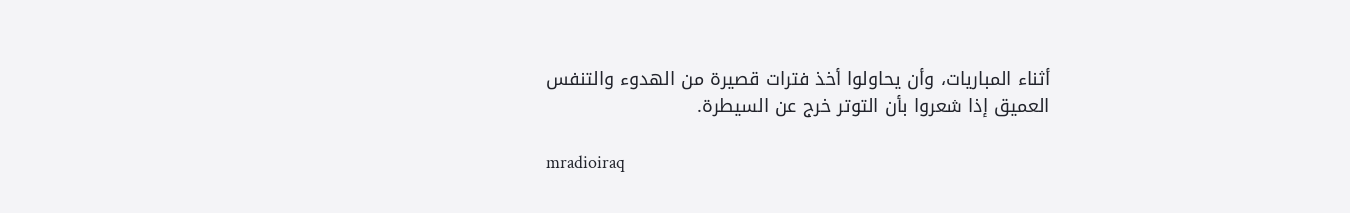أثناء المباريات، وأن يحاولوا أخذ فترات قصيرة من الهدوء والتنفس العميق إذا شعروا بأن التوتر خرج عن السيطرة.

mradioiraq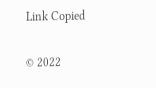Link Copied

© 2022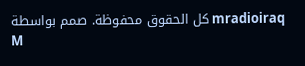mradioiraq كل الحقوق محفوظة. صمم بواسطة
M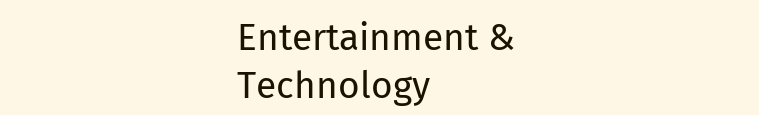Entertainment & Technology